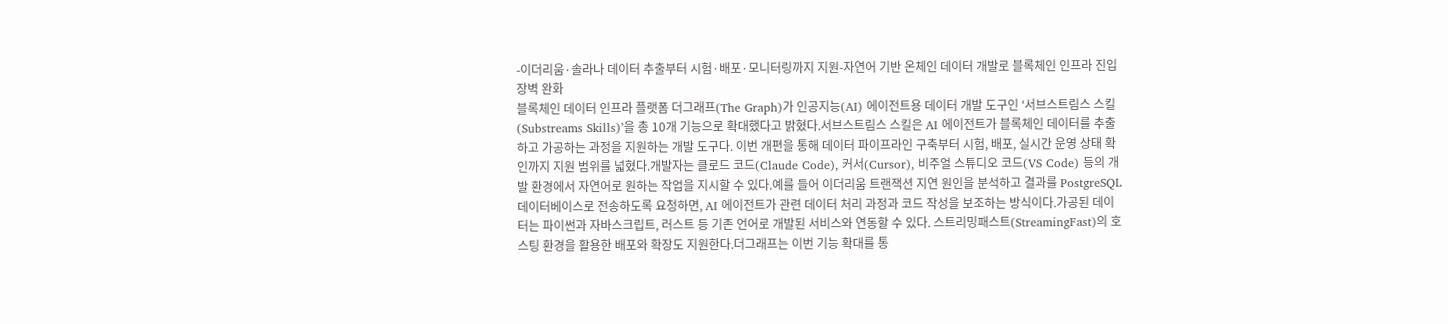-이더리움·솔라나 데이터 추출부터 시험·배포·모니터링까지 지원-자연어 기반 온체인 데이터 개발로 블록체인 인프라 진입장벽 완화
블록체인 데이터 인프라 플랫폼 더그래프(The Graph)가 인공지능(AI) 에이전트용 데이터 개발 도구인 ‘서브스트림스 스킬(Substreams Skills)’을 총 10개 기능으로 확대했다고 밝혔다.서브스트림스 스킬은 AI 에이전트가 블록체인 데이터를 추출하고 가공하는 과정을 지원하는 개발 도구다. 이번 개편을 통해 데이터 파이프라인 구축부터 시험, 배포, 실시간 운영 상태 확인까지 지원 범위를 넓혔다.개발자는 클로드 코드(Claude Code), 커서(Cursor), 비주얼 스튜디오 코드(VS Code) 등의 개발 환경에서 자연어로 원하는 작업을 지시할 수 있다.예를 들어 이더리움 트랜잭션 지연 원인을 분석하고 결과를 PostgreSQL 데이터베이스로 전송하도록 요청하면, AI 에이전트가 관련 데이터 처리 과정과 코드 작성을 보조하는 방식이다.가공된 데이터는 파이썬과 자바스크립트, 러스트 등 기존 언어로 개발된 서비스와 연동할 수 있다. 스트리밍패스트(StreamingFast)의 호스팅 환경을 활용한 배포와 확장도 지원한다.더그래프는 이번 기능 확대를 통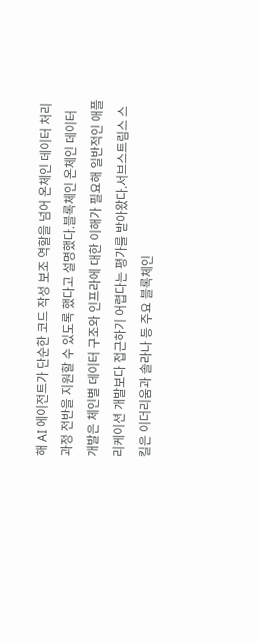해 AI 에이전트가 단순한 코드 작성 보조 역할을 넘어 온체인 데이터 처리 과정 전반을 지원할 수 있도록 했다고 설명했다.블록체인 온체인 데이터 개발은 체인별 데이터 구조와 인프라에 대한 이해가 필요해 일반적인 애플리케이션 개발보다 접근하기 어렵다는 평가를 받아왔다.서브스트림스 스킬은 이더리움과 솔라나 등 주요 블록체인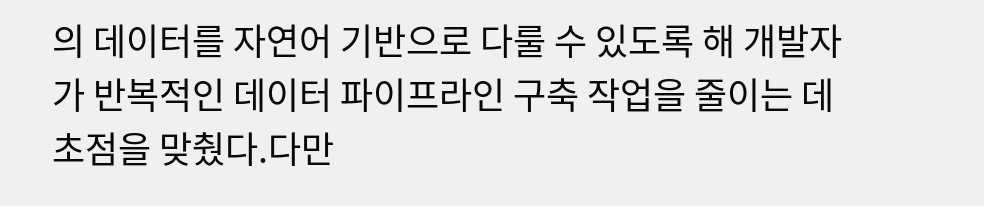의 데이터를 자연어 기반으로 다룰 수 있도록 해 개발자가 반복적인 데이터 파이프라인 구축 작업을 줄이는 데 초점을 맞췄다.다만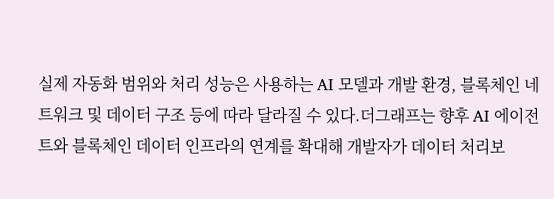실제 자동화 범위와 처리 성능은 사용하는 AI 모델과 개발 환경, 블록체인 네트워크 및 데이터 구조 등에 따라 달라질 수 있다.더그래프는 향후 AI 에이전트와 블록체인 데이터 인프라의 연계를 확대해 개발자가 데이터 처리보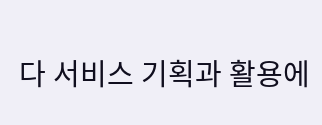다 서비스 기획과 활용에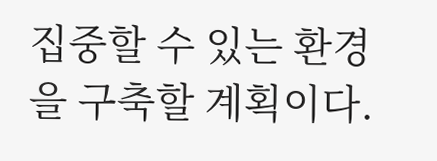집중할 수 있는 환경을 구축할 계획이다.